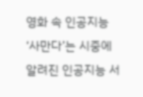영화 속 인공지능 ‘사만다’는 시중에 알려진 인공지능 서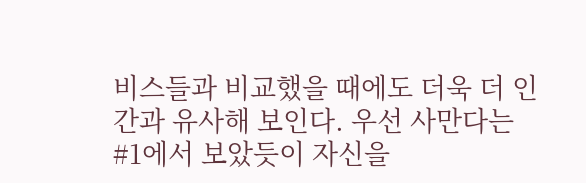비스들과 비교했을 때에도 더욱 더 인간과 유사해 보인다. 우선 사만다는 #1에서 보았듯이 자신을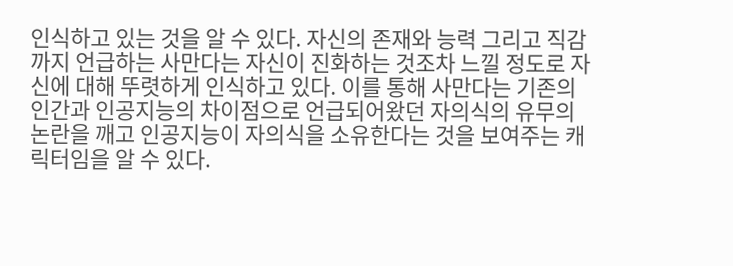인식하고 있는 것을 알 수 있다. 자신의 존재와 능력 그리고 직감까지 언급하는 사만다는 자신이 진화하는 것조차 느낄 정도로 자신에 대해 뚜렷하게 인식하고 있다. 이를 통해 사만다는 기존의 인간과 인공지능의 차이점으로 언급되어왔던 자의식의 유무의 논란을 깨고 인공지능이 자의식을 소유한다는 것을 보여주는 캐릭터임을 알 수 있다.